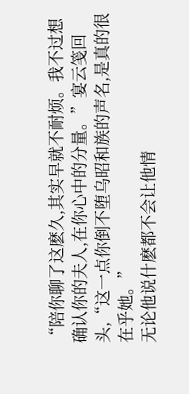“陪你聊了这麽久,其实早就不耐烦。我不过想确认你的夫人,在你心中的分量。”宴云笺回头,“这一点你倒不堕乌昭和族的声名,是真的很在乎她。”
无论他说什麽都不会让他情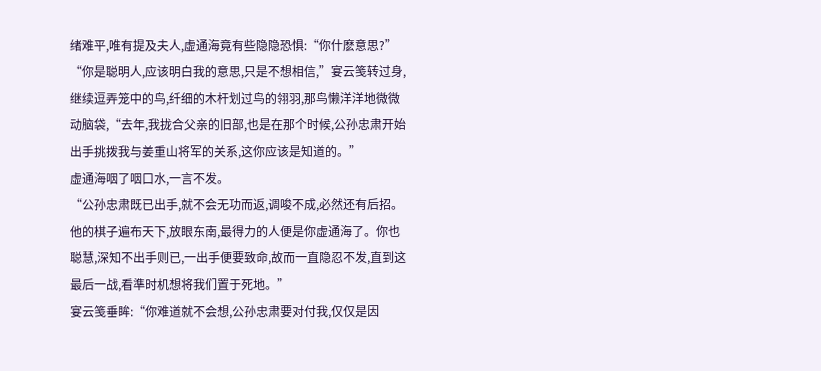绪难平,唯有提及夫人,虚通海竟有些隐隐恐惧:“你什麽意思?”
“你是聪明人,应该明白我的意思,只是不想相信,”宴云笺转过身,继续逗弄笼中的鸟,纤细的木杆划过鸟的翎羽,那鸟懒洋洋地微微动脑袋,“去年,我拢合父亲的旧部,也是在那个时候,公孙忠肃开始出手挑拨我与姜重山将军的关系,这你应该是知道的。”
虚通海咽了咽口水,一言不发。
“公孙忠肃既已出手,就不会无功而返,调唆不成,必然还有后招。他的棋子遍布天下,放眼东南,最得力的人便是你虚通海了。你也聪慧,深知不出手则已,一出手便要致命,故而一直隐忍不发,直到这最后一战,看準时机想将我们置于死地。”
宴云笺垂眸:“你难道就不会想,公孙忠肃要对付我,仅仅是因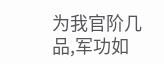为我官阶几品,军功如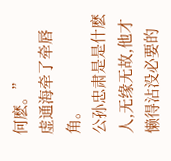何麽。”
虚通海牵了牵唇角。
公孙忠肃是是什麽人,无缘无故,他才懒得沾没必要的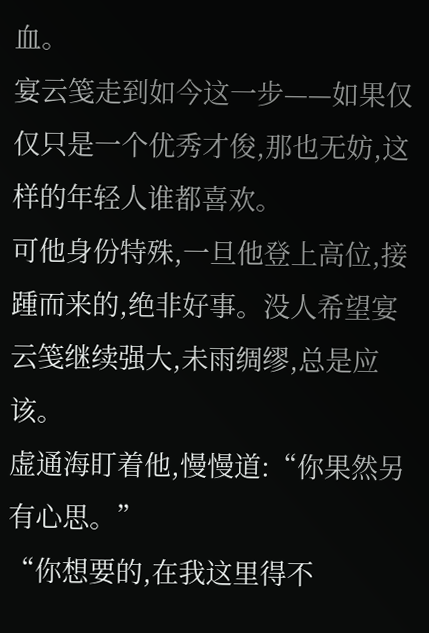血。
宴云笺走到如今这一步——如果仅仅只是一个优秀才俊,那也无妨,这样的年轻人谁都喜欢。
可他身份特殊,一旦他登上高位,接踵而来的,绝非好事。没人希望宴云笺继续强大,未雨绸缪,总是应该。
虚通海盯着他,慢慢道:“你果然另有心思。”
“你想要的,在我这里得不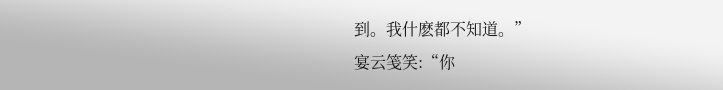到。我什麽都不知道。”
宴云笺笑:“你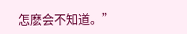怎麽会不知道。”